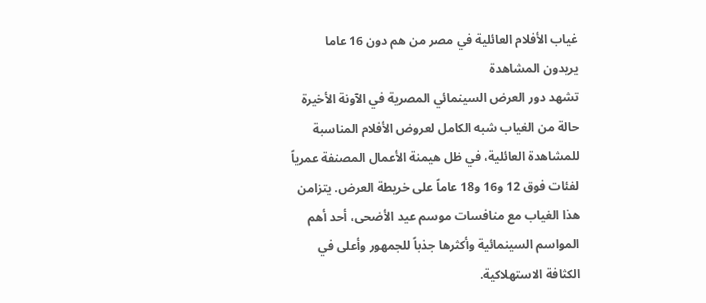غياب الأفلام العائلية في مصر من هم دون 16 عاما يريدون المشاهدة
تشهد دور العرض السينمائي المصرية في الآونة الأخيرة حالة من الغياب شبه الكامل لعروض الأفلام المناسبة للمشاهدة العائلية، في ظل هيمنة الأعمال المصنفة عمرياً لفئات فوق 12 و16 و18 عاماً على خريطة العرض. يتزامن هذا الغياب مع منافسات موسم عيد الأضحى، أحد أهم المواسم السينمائية وأكثرها جذباً للجمهور وأعلى في الكثافة الاستهلاكية.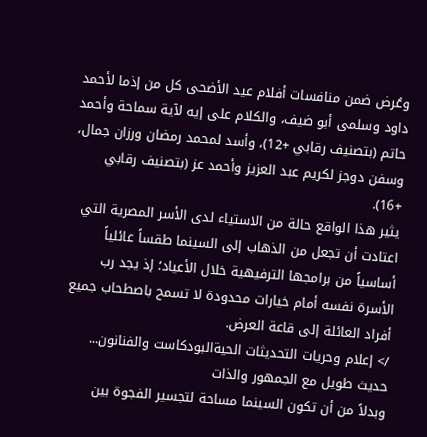وعُرض ضمن منافسات أفلام عيد الأضحى كل من إذما لأحمد داود وسلمى أبو ضيف، والكلام على إيه لآية سماحة وأحمد حاتم (بتصنيف رقابي +12)، وأسد لمحمد رمضان ورزان جمال، وسفن دوجز لكريم عبد العزيز وأحمد عز (بتصنيف رقابي +16).
يثير هذا الواقع حالة من الاستياء لدى الأسر المصرية التي اعتادت أن تجعل من الذهاب إلى السينما طقساً عائلياً أساسياً من برامجها الترفيهية خلال الأعياد؛ إذ يجد رب الأسرة نفسه أمام خيارات محدودة لا تسمح باصطحاب جميع أفراد العائلة إلى قاعة العرض.
/> إعلام وحريات التحديثات الحيةالبودكاست والفنانون... حديث طويل مع الجمهور والذات
وبدلاً من أن تكون السينما مساحة لتجسير الفجوة بين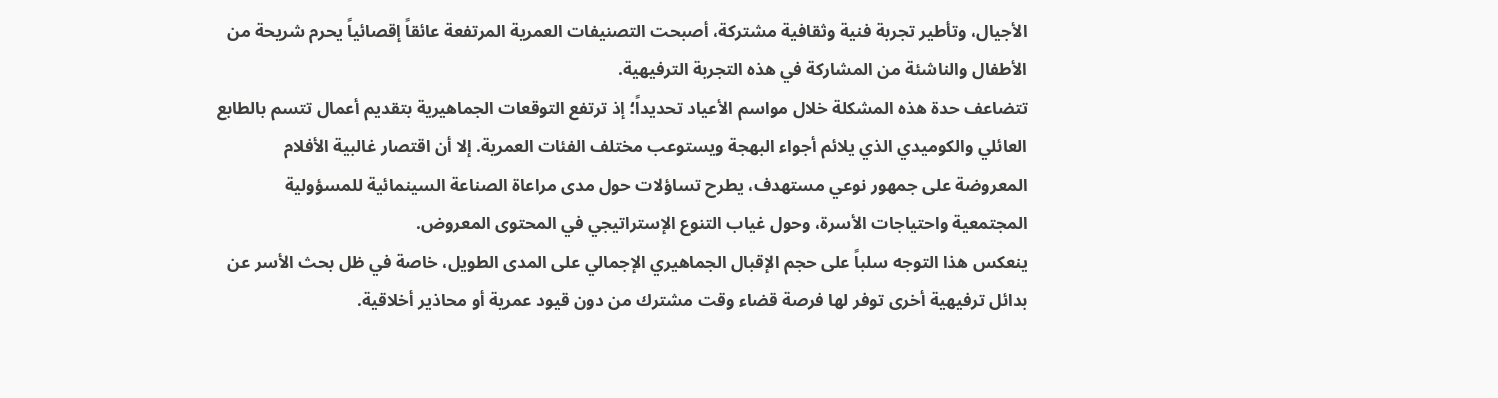الأجيال، وتأطير تجربة فنية وثقافية مشتركة، أصبحت التصنيفات العمرية المرتفعة عائقاً إقصائياً يحرم شريحة من الأطفال والناشئة من المشاركة في هذه التجربة الترفيهية.
تتضاعف حدة هذه المشكلة خلال مواسم الأعياد تحديداً؛ إذ ترتفع التوقعات الجماهيرية بتقديم أعمال تتسم بالطابع العائلي والكوميدي الذي يلائم أجواء البهجة ويستوعب مختلف الفئات العمرية. إلا أن اقتصار غالبية الأفلام المعروضة على جمهور نوعي مستهدف، يطرح تساؤلات حول مدى مراعاة الصناعة السينمائية للمسؤولية المجتمعية واحتياجات الأسرة، وحول غياب التنوع الإستراتيجي في المحتوى المعروض.
ينعكس هذا التوجه سلباً على حجم الإقبال الجماهيري الإجمالي على المدى الطويل، خاصة في ظل بحث الأسر عن بدائل ترفيهية أخرى توفر لها فرصة قضاء وقت مشترك من دون قيود عمرية أو محاذير أخلاقية.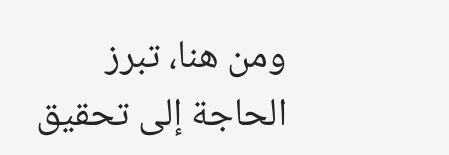ومن هنا، تبرز الحاجة إلى تحقيق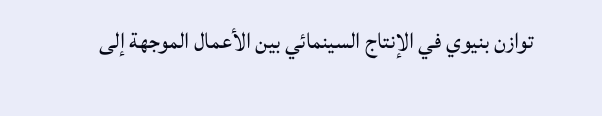توازن بنيوي في الإنتاج السينمائي بين الأعمال الموجهة إلى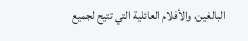البالغين، والأفلام العائلية التي تتيح لجميع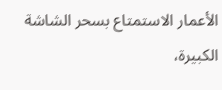الأعمار الاستمتاع بسحر الشاشة الكبيرة،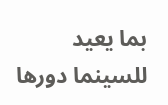بما يعيد للسينما دورها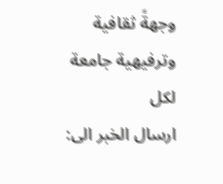وجهةً ثقافية وترفيهية جامعة لكل
ارسال الخبر الى: